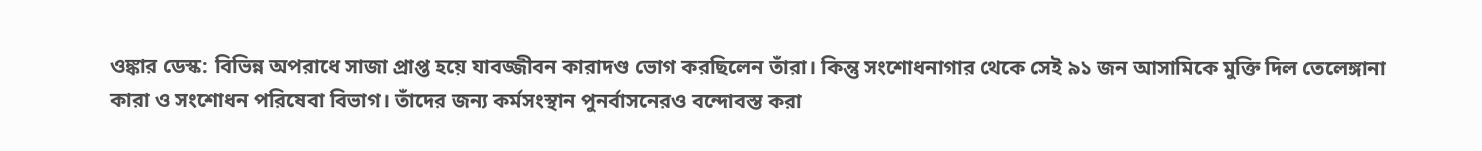ওঙ্কার ডেস্ক: বিভিন্ন অপরাধে সাজা প্রাপ্ত হয়ে যাবজ্জীবন কারাদণ্ড ভোগ করছিলেন তাঁরা। কিন্তু সংশোধনাগার থেকে সেই ৯১ জন আসামিকে মুক্তি দিল তেলেঙ্গানা কারা ও সংশোধন পরিষেবা বিভাগ। তাঁদের জন্য কর্মসংস্থান পুনর্বাসনেরও বন্দোবস্ত করা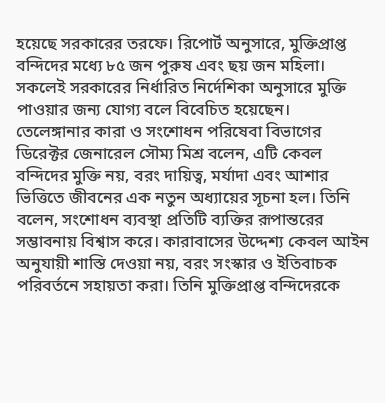হয়েছে সরকারের তরফে। রিপোর্ট অনুসারে, মুক্তিপ্রাপ্ত বন্দিদের মধ্যে ৮৫ জন পুরুষ এবং ছয় জন মহিলা। সকলেই সরকারের নির্ধারিত নির্দেশিকা অনুসারে মুক্তি পাওয়ার জন্য যোগ্য বলে বিবেচিত হয়েছেন।
তেলেঙ্গানার কারা ও সংশোধন পরিষেবা বিভাগের ডিরেক্টর জেনারেল সৌম্য মিশ্র বলেন, এটি কেবল বন্দিদের মুক্তি নয়, বরং দায়িত্ব, মর্যাদা এবং আশার ভিত্তিতে জীবনের এক নতুন অধ্যায়ের সূচনা হল। তিনি বলেন, সংশোধন ব্যবস্থা প্রতিটি ব্যক্তির রূপান্তরের সম্ভাবনায় বিশ্বাস করে। কারাবাসের উদ্দেশ্য কেবল আইন অনুযায়ী শাস্তি দেওয়া নয়, বরং সংস্কার ও ইতিবাচক পরিবর্তনে সহায়তা করা। তিনি মুক্তিপ্রাপ্ত বন্দিদেরকে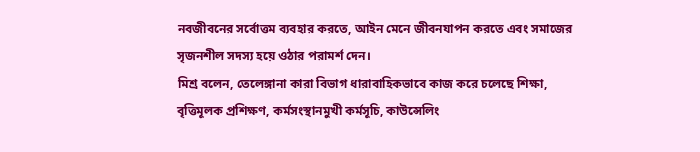নবজীবনের সর্বোত্তম ব্যবহার করতে, আইন মেনে জীবনযাপন করতে এবং সমাজের সৃজনশীল সদস্য হয়ে ওঠার পরামর্শ দেন।
মিশ্র বলেন, তেলেঙ্গানা কারা বিভাগ ধারাবাহিকভাবে কাজ করে চলেছে শিক্ষা, বৃত্তিমূলক প্রশিক্ষণ, কর্মসংস্থানমুখী কর্মসূচি, কাউন্সেলিং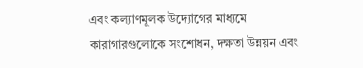এবং কল্যাণমূলক উদ্যোগের মাধ্যমে কারাগারগুলোকে সংশোধন, দক্ষতা উন্নয়ন এবং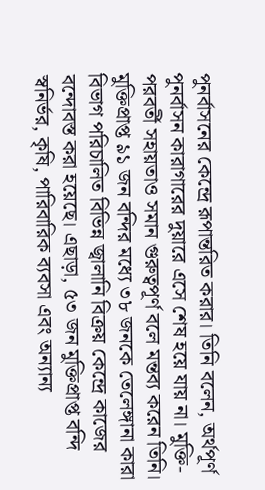পুনর্বাসনের কেন্দ্রে রূপান্তরিত করার। তিনি বলেন, অর্থপূর্ণ পুনর্বাসন কারাগারের দুয়ারে এসে শেষ হয়ে যায় না। মুক্তি-পরবর্তী সহায়তাও সমান গুরুত্বপূর্ণ বলে মন্তব্য করেন তিনি। মুক্তিপ্রাপ্ত ৯১ জন বন্দির মধ্যে ৩৮ জনকে তেলেঙ্গানা কারা বিভাগ পরিচালিত বিভিন্ন জ্বালানি বিক্রয় কেন্দ্রে কাজের বন্দোবস্ত করা হয়েছে। এছাড়া, ৫৩ জন মুক্তিপ্রাপ্ত বন্দি স্বনির্ভর, কৃষি, পারিবারিক ব্যবসা এবং অন্যান্য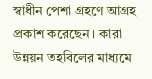স্বাধীন পেশা গ্রহণে আগ্রহ প্রকাশ করেছেন। কারা উন্নয়ন তহবিলের মাধ্যমে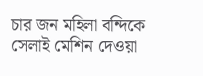চার জন মহিলা বন্দিকে সেলাই মেশিন দেওয়া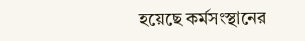হয়েছে কর্মসংস্থানের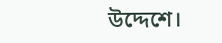উদ্দেশে।